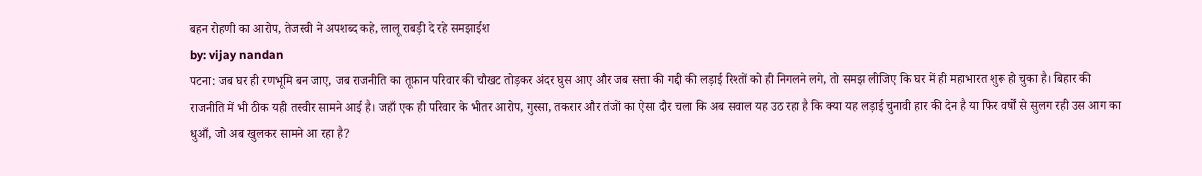बहन रोहणी का आरोप, तेजस्वी ने अपशब्द कहे, लालू राबड़ी दे रहे समझाईश
by: vijay nandan
पटना: जब घर ही रणभूमि बन जाए, जब राजनीति का तूफ़ान परिवार की चौखट तोड़कर अंदर घुस आए और जब सत्ता की गद्दी की लड़ाई रिश्तों को ही निगलने लगे, तो समझ लीजिए कि घर में ही महाभारत शुरू हो चुका है। बिहार की राजनीति में भी ठीक यही तस्वीर सामने आई है। जहाँ एक ही परिवार के भीतर आरोप, गुस्सा, तकरार और तंजों का ऐसा दौर चला कि अब सवाल यह उठ रहा है कि क्या यह लड़ाई चुनावी हार की देन है या फिर वर्षों से सुलग रही उस आग का धुआँ, जो अब खुलकर सामने आ रहा है?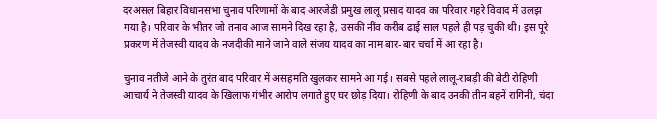दरअसल बिहार विधानसभा चुनाव परिणामों के बाद आरजेडी प्रमुख लालू प्रसाद यादव का परिवार गहरे विवाद में उलझ गया है। परिवार के भीतर जो तनाव आज सामने दिख रहा है, उसकी नींव करीब ढाई साल पहले ही पड़ चुकी थी। इस पूरे प्रकरण में तेजस्वी यादव के नजदीकी माने जाने वाले संजय यादव का नाम बार-बार चर्चा में आ रहा है।

चुनाव नतीजे आने के तुरंत बाद परिवार में असहमति खुलकर सामने आ गई। सबसे पहले लालू-राबड़ी की बेटी रोहिणी आचार्य ने तेजस्वी यादव के खिलाफ गंभीर आरोप लगाते हुए घर छोड़ दिया। रोहिणी के बाद उनकी तीन बहनें रागिनी, चंदा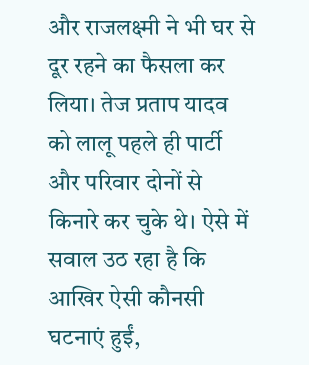और राजलक्ष्मी ने भी घर से दूर रहने का फैसला कर लिया। तेज प्रताप यादव को लालू पहले ही पार्टी और परिवार दोनों से किनारे कर चुके थे। ऐसे में सवाल उठ रहा है कि आखिर ऐसी कौनसी घटनाएं हुईं,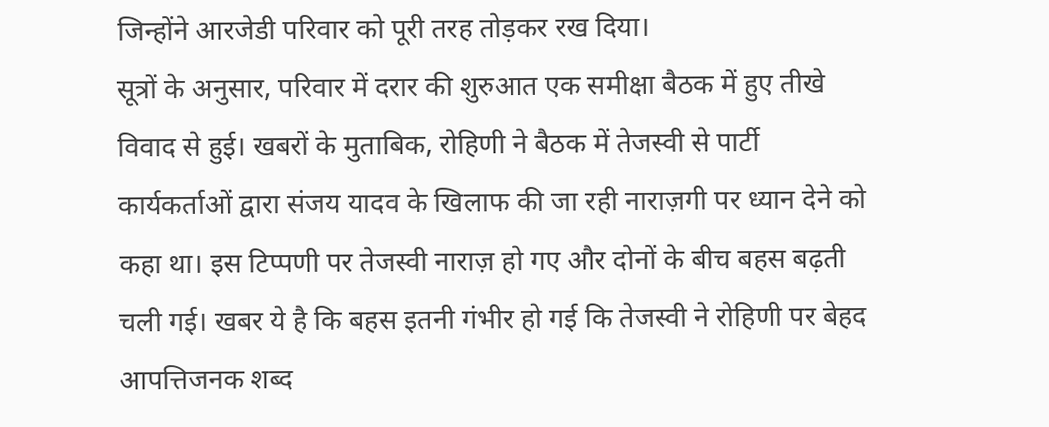जिन्होंने आरजेडी परिवार को पूरी तरह तोड़कर रख दिया।
सूत्रों के अनुसार, परिवार में दरार की शुरुआत एक समीक्षा बैठक में हुए तीखे विवाद से हुई। खबरों के मुताबिक, रोहिणी ने बैठक में तेजस्वी से पार्टी कार्यकर्ताओं द्वारा संजय यादव के खिलाफ की जा रही नाराज़गी पर ध्यान देने को कहा था। इस टिप्पणी पर तेजस्वी नाराज़ हो गए और दोनों के बीच बहस बढ़ती चली गई। खबर ये है कि बहस इतनी गंभीर हो गई कि तेजस्वी ने रोहिणी पर बेहद आपत्तिजनक शब्द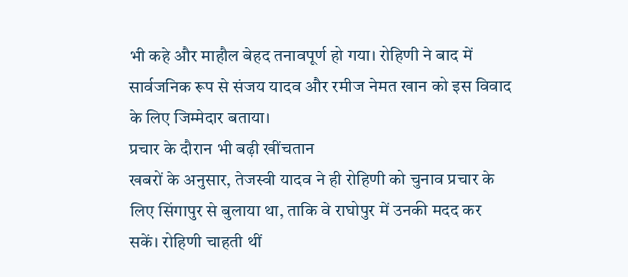भी कहे और माहौल बेहद तनावपूर्ण हो गया। रोहिणी ने बाद में सार्वजनिक रूप से संजय यादव और रमीज नेमत खान को इस विवाद के लिए जिम्मेदार बताया।
प्रचार के दौरान भी बढ़ी खींचतान
खबरों के अनुसार, तेजस्वी यादव ने ही रोहिणी को चुनाव प्रचार के लिए सिंगापुर से बुलाया था, ताकि वे राघोपुर में उनकी मदद कर सकें। रोहिणी चाहती थीं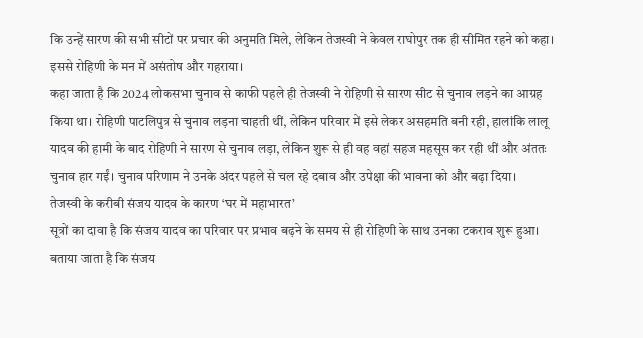कि उन्हें सारण की सभी सीटों पर प्रचार की अनुमति मिले, लेकिन तेजस्वी ने केवल राघोपुर तक ही सीमित रहने को कहा। इससे रोहिणी के मन में असंतोष और गहराया।
कहा जाता है कि 2024 लोकसभा चुनाव से काफी पहले ही तेजस्वी ने रोहिणी से सारण सीट से चुनाव लड़ने का आग्रह किया था। रोहिणी पाटलिपुत्र से चुनाव लड़ना चाहती थीं, लेकिन परिवार में इसे लेकर असहमति बनी रही, हालांकि लालू यादव की हामी के बाद रोहिणी ने सारण से चुनाव लड़ा, लेकिन शुरू से ही वह वहां सहज महसूस कर रही थीं और अंततः चुनाव हार गईं। चुनाव परिणाम ने उनके अंदर पहले से चल रहे दबाव और उपेक्षा की भावना को और बढ़ा दिया।
तेजस्वी के करीबी संजय यादव के कारण ‘घर में महाभारत’
सूत्रों का दावा है कि संजय यादव का परिवार पर प्रभाव बढ़ने के समय से ही रोहिणी के साथ उनका टकराव शुरू हुआ। बताया जाता है कि संजय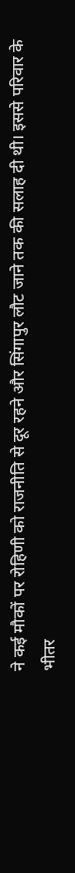ने कई मौकों पर रोहिणी को राजनीति से दूर रहने और सिंगापुर लौट जाने तक की सलाह दी थी। इससे परिवार के भीतर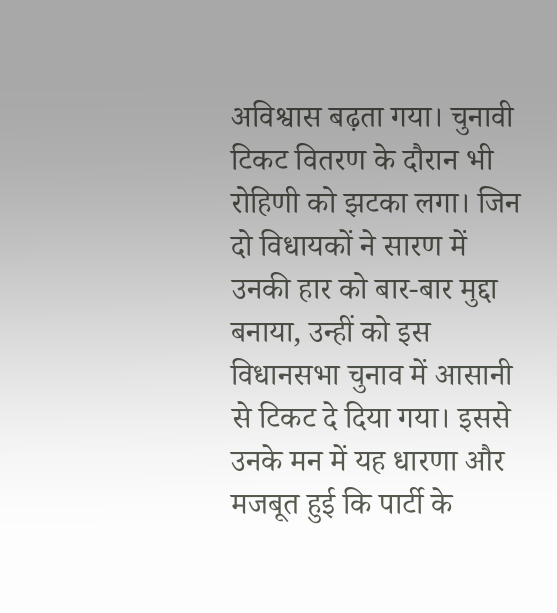अविश्वास बढ़ता गया। चुनावी टिकट वितरण के दौरान भी रोहिणी को झटका लगा। जिन दो विधायकों ने सारण में उनकी हार को बार-बार मुद्दा बनाया, उन्हीं को इस विधानसभा चुनाव में आसानी से टिकट दे दिया गया। इससे उनके मन में यह धारणा और मजबूत हुई कि पार्टी के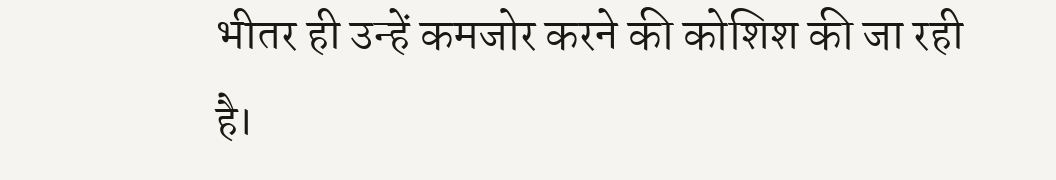भीतर ही उन्हें कमजोर करने की कोशिश की जा रही है।